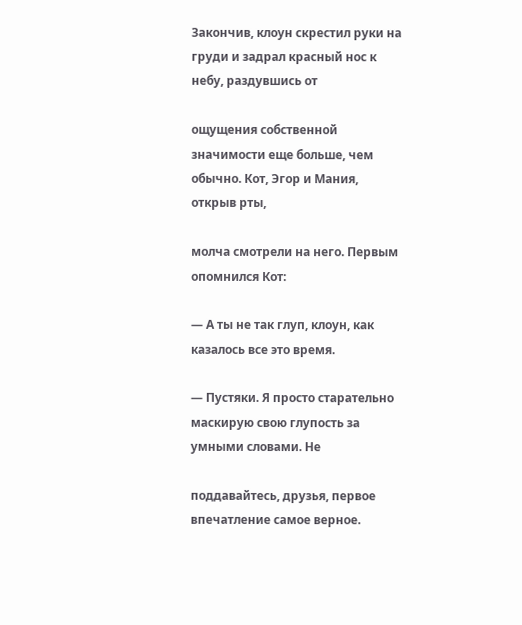Закончив, клоун скрестил руки на груди и задрал красный нос к небу, раздувшись от

ощущения собственной значимости еще больше, чем обычно. Кот, Эгор и Мания, открыв рты,

молча смотрели на него. Первым опомнился Кот:

— А ты не так глуп, клоун, как казалось все это время.

— Пустяки. Я просто старательно маскирую свою глупость за умными словами. Не

поддавайтесь, друзья, первое впечатление самое верное.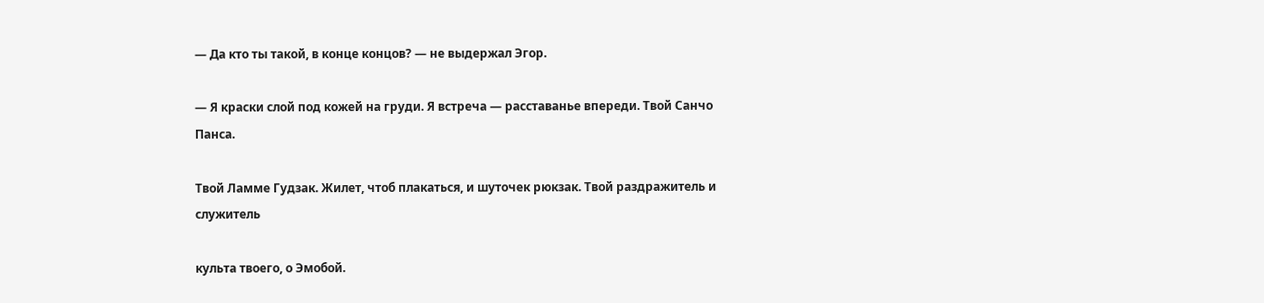— Да кто ты такой, в конце концов? — не выдержал Эгор.

— Я краски слой под кожей на груди. Я встреча — расставанье впереди. Твой Санчо Панса.

Твой Ламме Гудзак. Жилет, чтоб плакаться, и шуточек рюкзак. Твой раздражитель и служитель

культа твоего, о Эмобой.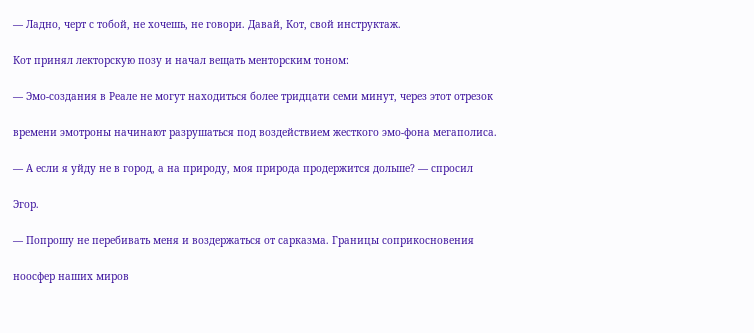— Ладно, черт с тобой, не хочешь, не говори. Давай, Кот, свой инструктаж.

Кот принял лекторскую позу и начал вещать менторским тоном:

— Эмо-создания в Реале не могут находиться более тридцати семи минут, через этот отрезок

времени эмотроны начинают разрушаться под воздействием жесткого эмо-фона мегаполиса.

— А если я уйду не в город, а на природу, моя природа продержится дольше? — спросил

Эгор.

— Попрошу не перебивать меня и воздержаться от сарказма. Границы соприкосновения

ноосфер наших миров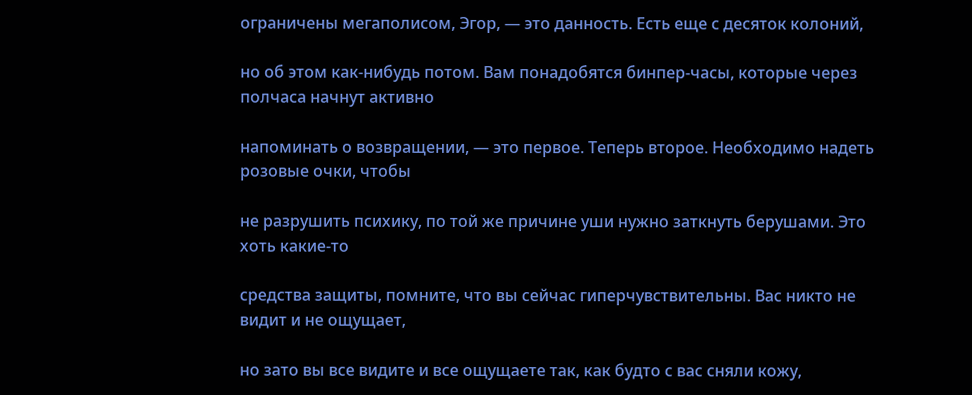ограничены мегаполисом, Эгор, — это данность. Есть еще с десяток колоний,

но об этом как-нибудь потом. Вам понадобятся бинпер-часы, которые через полчаса начнут активно

напоминать о возвращении, — это первое. Теперь второе. Необходимо надеть розовые очки, чтобы

не разрушить психику, по той же причине уши нужно заткнуть берушами. Это хоть какие-то

средства защиты, помните, что вы сейчас гиперчувствительны. Вас никто не видит и не ощущает,

но зато вы все видите и все ощущаете так, как будто с вас сняли кожу,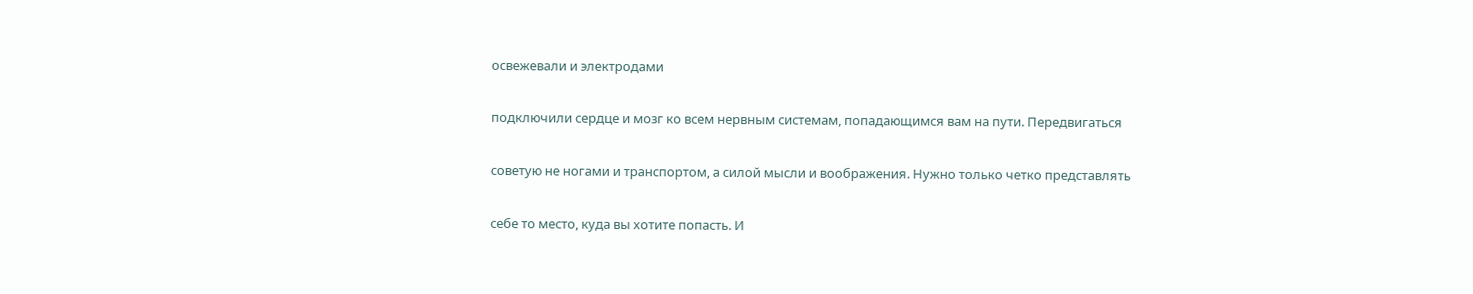освежевали и электродами

подключили сердце и мозг ко всем нервным системам, попадающимся вам на пути. Передвигаться

советую не ногами и транспортом, а силой мысли и воображения. Нужно только четко представлять

себе то место, куда вы хотите попасть. И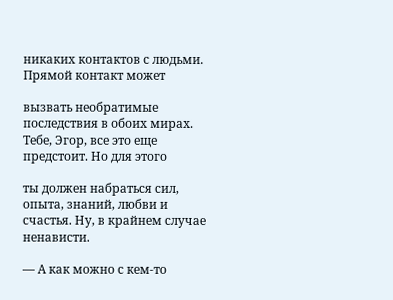никаких контактов с людьми. Прямой контакт может

вызвать необратимые последствия в обоих мирах. Тебе, Эгор, все это еще предстоит. Но для этого

ты должен набраться сил, опыта, знаний, любви и счастья. Ну, в крайнем случае ненависти.

— А как можно с кем-то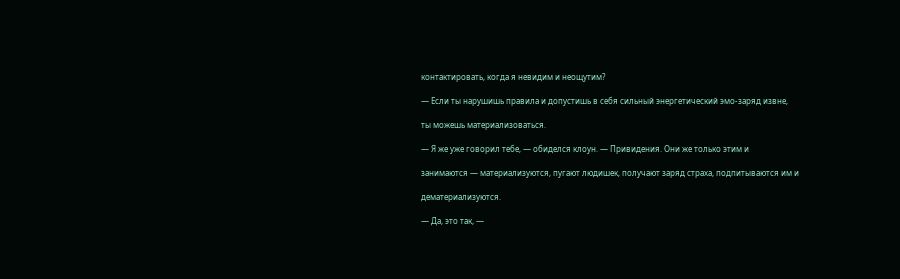контактировать, когда я невидим и неощутим?

— Если ты нарушишь правила и допустишь в себя сильный энергетический эмо-заряд извне,

ты можешь материализоваться.

— Я же уже говорил тебе, — обиделся клоун. — Привидения. Они же только этим и

занимаются — материализуются, пугают людишек, получают заряд страха, подпитываются им и

дематериализуются.

— Да, это так, —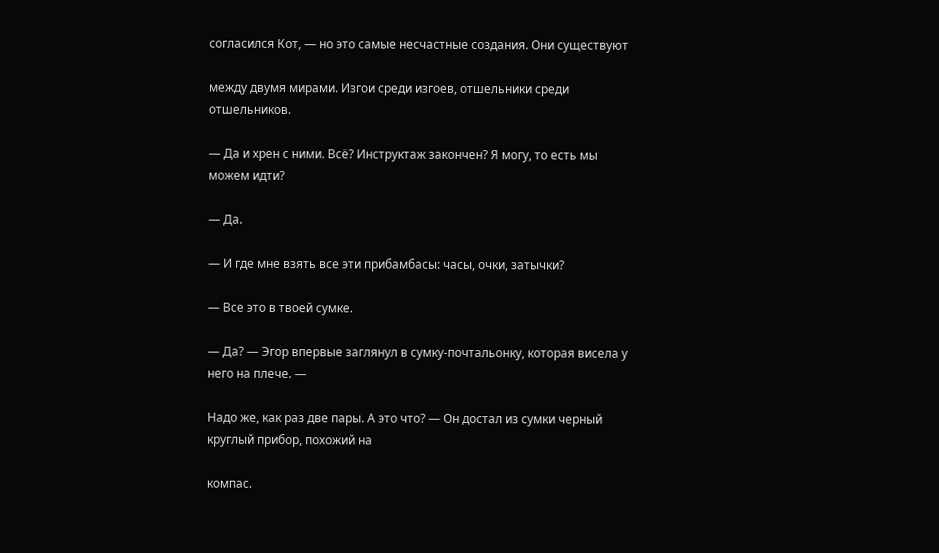согласился Кот, — но это самые несчастные создания. Они существуют

между двумя мирами. Изгои среди изгоев, отшельники среди отшельников.

— Да и хрен с ними. Всё? Инструктаж закончен? Я могу, то есть мы можем идти?

— Да.

— И где мне взять все эти прибамбасы: часы, очки, затычки?

— Все это в твоей сумке.

— Да? — Эгор впервые заглянул в сумку-почтальонку, которая висела у него на плече. —

Надо же, как раз две пары. А это что? — Он достал из сумки черный круглый прибор, похожий на

компас.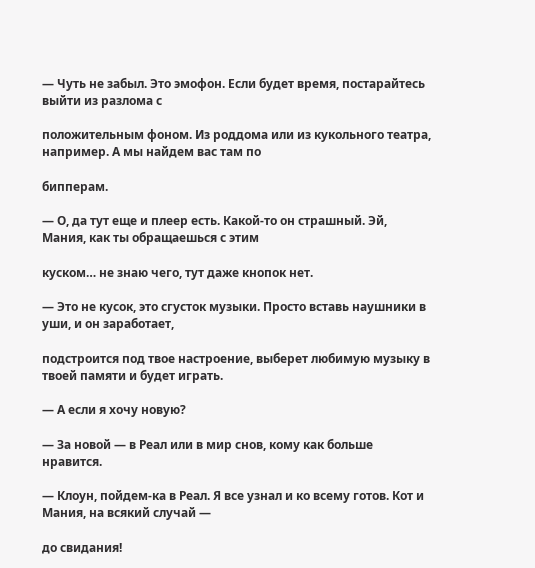— Чуть не забыл. Это эмофон. Если будет время, постарайтесь выйти из разлома с

положительным фоном. Из роддома или из кукольного театра, например. А мы найдем вас там по

бипперам.

— О, да тут еще и плеер есть. Какой-то он страшный. Эй, Мания, как ты обращаешься с этим

куском… не знаю чего, тут даже кнопок нет.

— Это не кусок, это сгусток музыки. Просто вставь наушники в уши, и он заработает,

подстроится под твое настроение, выберет любимую музыку в твоей памяти и будет играть.

— А если я хочу новую?

— За новой — в Реал или в мир снов, кому как больше нравится.

— Клоун, пойдем-ка в Реал. Я все узнал и ко всему готов. Кот и Мания, на всякий случай —

до свидания!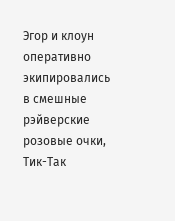Эгор и клоун оперативно экипировались в смешные рэйверские розовые очки, Тик-Так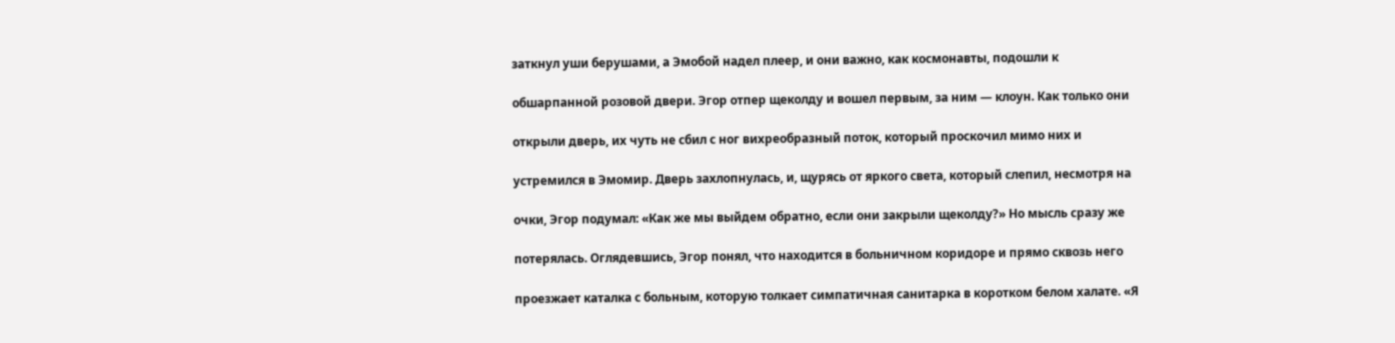заткнул уши берушами, а Эмобой надел плеер, и они важно, как космонавты, подошли к

обшарпанной розовой двери. Эгор отпер щеколду и вошел первым, за ним — клоун. Как только они

открыли дверь, их чуть не сбил с ног вихреобразный поток, который проскочил мимо них и

устремился в Эмомир. Дверь захлопнулась, и, щурясь от яркого света, который слепил, несмотря на

очки, Эгор подумал: «Как же мы выйдем обратно, если они закрыли щеколду?» Но мысль сразу же

потерялась. Оглядевшись, Эгор понял, что находится в больничном коридоре и прямо сквозь него

проезжает каталка с больным, которую толкает симпатичная санитарка в коротком белом халате. «Я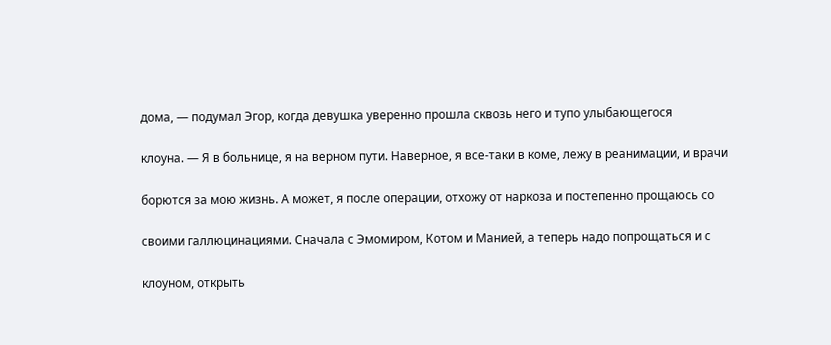дома, — подумал Эгор, когда девушка уверенно прошла сквозь него и тупо улыбающегося

клоуна. — Я в больнице, я на верном пути. Наверное, я все-таки в коме, лежу в реанимации, и врачи

борются за мою жизнь. А может, я после операции, отхожу от наркоза и постепенно прощаюсь со

своими галлюцинациями. Сначала с Эмомиром, Котом и Манией, а теперь надо попрощаться и с

клоуном, открыть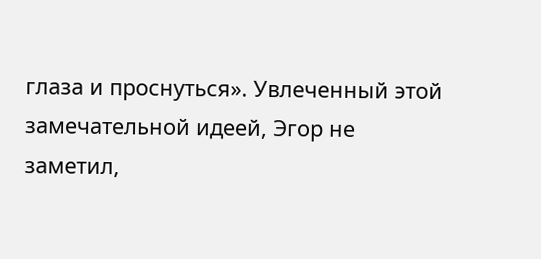глаза и проснуться». Увлеченный этой замечательной идеей, Эгор не заметил,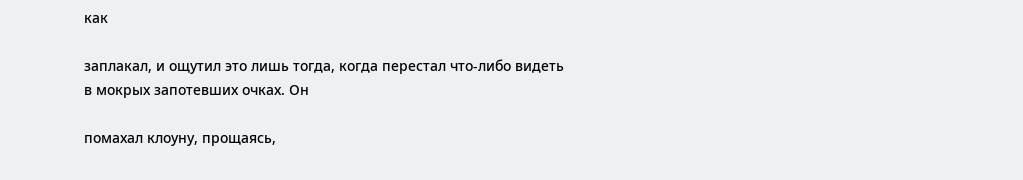как

заплакал, и ощутил это лишь тогда, когда перестал что-либо видеть в мокрых запотевших очках. Он

помахал клоуну, прощаясь,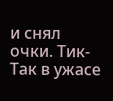и снял очки. Тик-Так в ужасе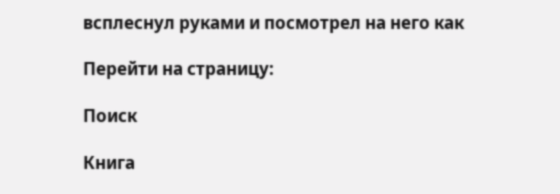всплеснул руками и посмотрел на него как

Перейти на страницу:

Поиск

Книга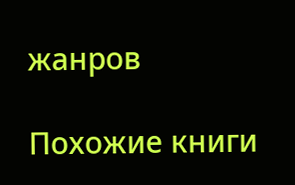жанров

Похожие книги